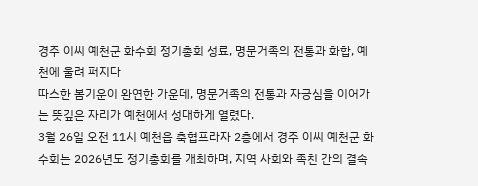경주 이씨 예천군 화수회 정기총회 성료, 명문거족의 전통과 화합, 예천에 울려 퍼지다
따스한 봄기운이 완연한 가운데, 명문거족의 전통과 자긍심을 이어가는 뜻깊은 자리가 예천에서 성대하게 열렸다.
3월 26일 오전 11시 예천읍 축협프라자 2층에서 경주 이씨 예천군 화수회는 2026년도 정기총회를 개최하며, 지역 사회와 족친 간의 결속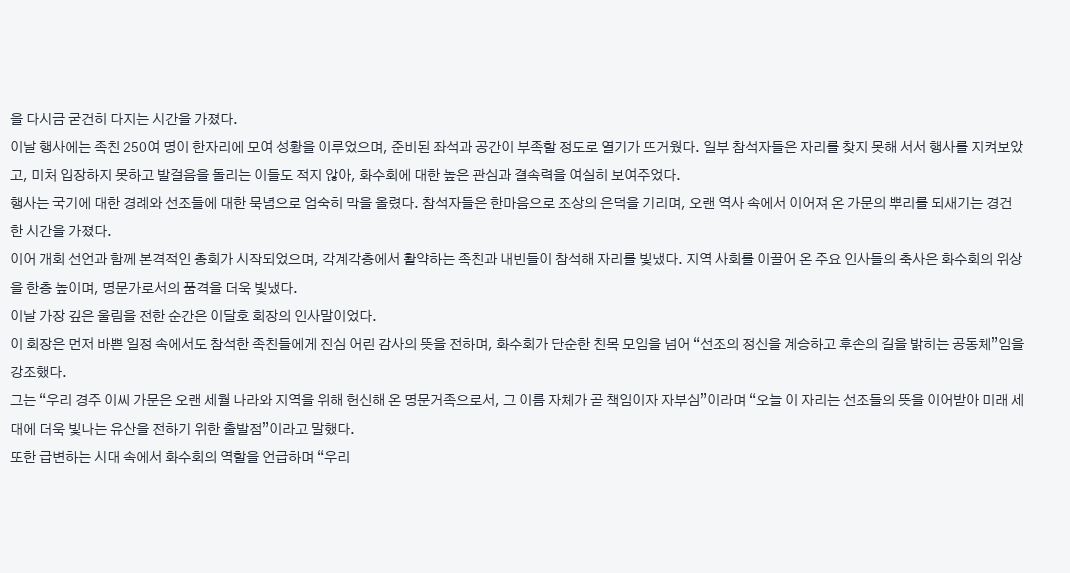을 다시금 굳건히 다지는 시간을 가졌다.
이날 행사에는 족친 250여 명이 한자리에 모여 성황을 이루었으며, 준비된 좌석과 공간이 부족할 정도로 열기가 뜨거웠다. 일부 참석자들은 자리를 찾지 못해 서서 행사를 지켜보았고, 미처 입장하지 못하고 발걸음을 돌리는 이들도 적지 않아, 화수회에 대한 높은 관심과 결속력을 여실히 보여주었다.
행사는 국기에 대한 경례와 선조들에 대한 묵념으로 엄숙히 막을 올렸다. 참석자들은 한마음으로 조상의 은덕을 기리며, 오랜 역사 속에서 이어져 온 가문의 뿌리를 되새기는 경건한 시간을 가졌다.
이어 개회 선언과 함께 본격적인 총회가 시작되었으며, 각계각층에서 활약하는 족친과 내빈들이 참석해 자리를 빛냈다. 지역 사회를 이끌어 온 주요 인사들의 축사은 화수회의 위상을 한층 높이며, 명문가로서의 품격을 더욱 빛냈다.
이날 가장 깊은 울림을 전한 순간은 이달호 회장의 인사말이었다.
이 회장은 먼저 바쁜 일정 속에서도 참석한 족친들에게 진심 어린 감사의 뜻을 전하며, 화수회가 단순한 친목 모임을 넘어 “선조의 정신을 계승하고 후손의 길을 밝히는 공동체”임을 강조했다.
그는 “우리 경주 이씨 가문은 오랜 세월 나라와 지역을 위해 헌신해 온 명문거족으로서, 그 이름 자체가 곧 책임이자 자부심”이라며 “오늘 이 자리는 선조들의 뜻을 이어받아 미래 세대에 더욱 빛나는 유산을 전하기 위한 출발점”이라고 말했다.
또한 급변하는 시대 속에서 화수회의 역할을 언급하며 “우리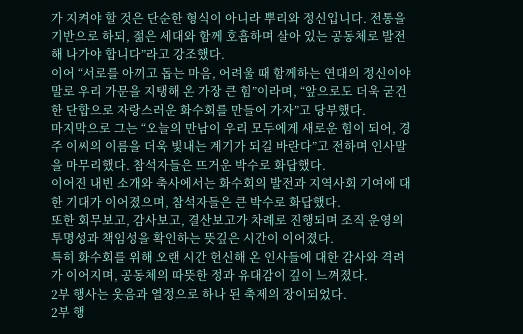가 지켜야 할 것은 단순한 형식이 아니라 뿌리와 정신입니다. 전통을 기반으로 하되, 젊은 세대와 함께 호흡하며 살아 있는 공동체로 발전해 나가야 합니다”라고 강조했다.
이어 “서로를 아끼고 돕는 마음, 어려울 때 함께하는 연대의 정신이야말로 우리 가문을 지탱해 온 가장 큰 힘”이라며, “앞으로도 더욱 굳건한 단합으로 자랑스러운 화수회를 만들어 가자”고 당부했다.
마지막으로 그는 “오늘의 만남이 우리 모두에게 새로운 힘이 되어, 경주 이씨의 이름을 더욱 빛내는 계기가 되길 바란다”고 전하며 인사말을 마무리했다. 참석자들은 뜨거운 박수로 화답했다.
이어진 내빈 소개와 축사에서는 화수회의 발전과 지역사회 기여에 대한 기대가 이어졌으며, 참석자들은 큰 박수로 화답했다.
또한 회무보고, 감사보고, 결산보고가 차례로 진행되며 조직 운영의 투명성과 책임성을 확인하는 뜻깊은 시간이 이어졌다.
특히 화수회를 위해 오랜 시간 헌신해 온 인사들에 대한 감사와 격려가 이어지며, 공동체의 따뜻한 정과 유대감이 깊이 느껴졌다.
2부 행사는 웃음과 열정으로 하나 된 축제의 장이되었다.
2부 행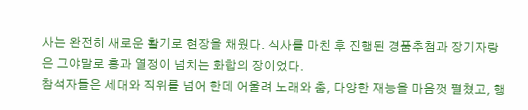사는 완전히 새로운 활기로 현장을 채웠다. 식사를 마친 후 진행된 경품추첨과 장기자랑은 그야말로 흥과 열정이 넘치는 화합의 장이었다.
참석자들은 세대와 직위를 넘어 한데 어울려 노래와 춤, 다양한 재능을 마음껏 펼쳤고, 행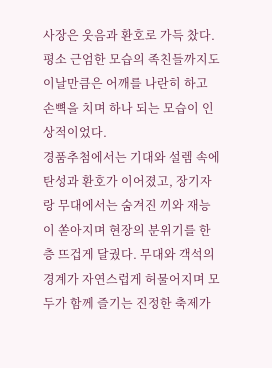사장은 웃음과 환호로 가득 찼다. 평소 근엄한 모습의 족친들까지도 이날만큼은 어깨를 나란히 하고 손뼉을 치며 하나 되는 모습이 인상적이었다.
경품추첨에서는 기대와 설렘 속에 탄성과 환호가 이어졌고, 장기자랑 무대에서는 숨겨진 끼와 재능이 쏟아지며 현장의 분위기를 한층 뜨겁게 달궜다. 무대와 객석의 경계가 자연스럽게 허물어지며 모두가 함께 즐기는 진정한 축제가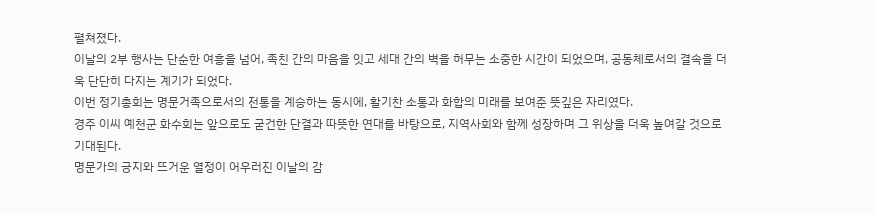펼쳐졌다.
이날의 2부 행사는 단순한 여흥을 넘어, 족친 간의 마음을 잇고 세대 간의 벽을 허무는 소중한 시간이 되었으며, 공동체로서의 결속을 더욱 단단히 다지는 계기가 되었다.
이번 정기총회는 명문거족으로서의 전통을 계승하는 동시에, 활기찬 소통과 화합의 미래를 보여준 뜻깊은 자리였다.
경주 이씨 예천군 화수회는 앞으로도 굳건한 단결과 따뜻한 연대를 바탕으로, 지역사회와 함께 성장하며 그 위상을 더욱 높여갈 것으로 기대된다.
명문가의 긍지와 뜨거운 열정이 어우러진 이날의 감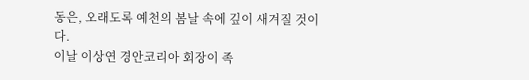동은, 오래도록 예천의 봄날 속에 깊이 새겨질 것이다.
이날 이상연 경안코리아 회장이 족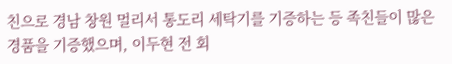친으로 경남 창원 멀리서 통도리 세탁기를 기증하는 등 족친들이 많은 경품을 기증했으며, 이두현 전 회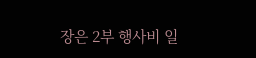장은 2부 행사비 일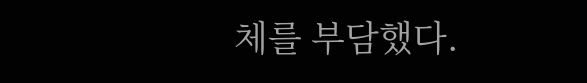체를 부담했다.